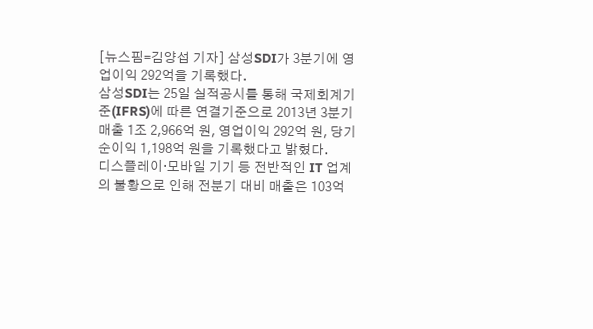[뉴스핌=김양섭 기자] 삼성SDI가 3분기에 영업이익 292억을 기록했다.
삼성SDI는 25일 실적공시를 통해 국제회계기준(IFRS)에 따른 연결기준으로 2013년 3분기 매출 1조 2,966억 원, 영업이익 292억 원, 당기순이익 1,198억 원을 기록했다고 밝혔다.
디스플레이·모바일 기기 등 전반적인 IT 업계의 불황으로 인해 전분기 대비 매출은 103억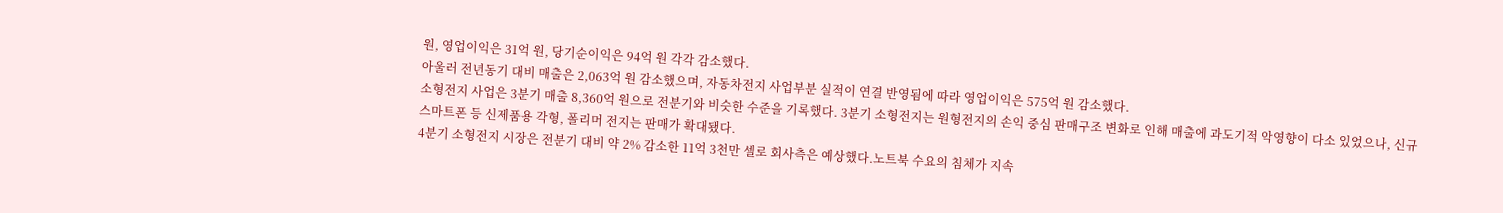원, 영업이익은 31억 원, 당기순이익은 94억 원 각각 감소했다.
아울러 전년동기 대비 매출은 2,063억 원 감소했으며, 자동차전지 사업부분 실적이 연결 반영됨에 따라 영업이익은 575억 원 감소했다.
소형전지 사업은 3분기 매출 8,360억 원으로 전분기와 비슷한 수준을 기록했다. 3분기 소형전지는 원형전지의 손익 중심 판매구조 변화로 인해 매출에 과도기적 악영향이 다소 있었으나, 신규 스마트폰 등 신제품용 각형, 폴리머 전지는 판매가 확대됐다.
4분기 소형전지 시장은 전분기 대비 약 2% 감소한 11억 3천만 셀로 회사측은 예상했다.노트북 수요의 침체가 지속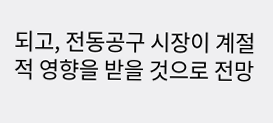되고, 전동공구 시장이 계절적 영향을 받을 것으로 전망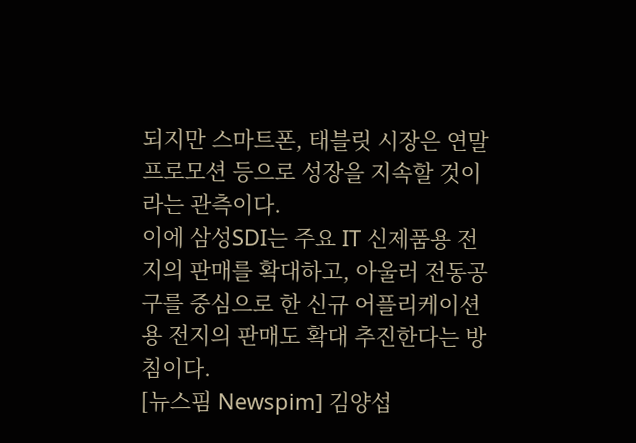되지만 스마트폰, 태블릿 시장은 연말 프로모션 등으로 성장을 지속할 것이라는 관측이다.
이에 삼성SDI는 주요 IT 신제품용 전지의 판매를 확대하고, 아울러 전동공구를 중심으로 한 신규 어플리케이션용 전지의 판매도 확대 추진한다는 방침이다.
[뉴스핌 Newspim] 김양섭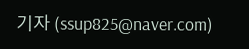기자 (ssup825@naver.com)